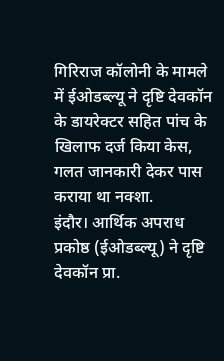गिरिराज कॉलोनी के मामले में ईओडब्ल्यू ने दृष्टि देवकॉन के डायरेक्टर सहित पांच के खिलाफ दर्ज किया केस, गलत जानकारी देकर पास कराया था नक्शा.
इंदौर। आर्थिक अपराध प्रकोष्ठ (ईओडब्ल्यू) ने दृष्टि देवकॉन प्रा.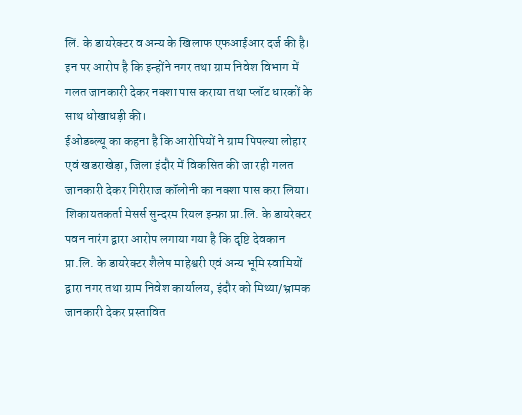लिं. के डायरेक्टर व अन्य के खिलाफ एफआईआर दर्ज की है। इन पर आरोप है कि इन्होंने नगर तथा ग्राम निवेश विभाग में गलत जानकारी देकर नक्शा पास कराया तथा प्लॉट धारकों के साथ धोखाधड़ी की।
ईओडब्ल्यू का कहना है कि आरोपियों ने ग्राम पिपल्या लोहार एवं खडराखेड़ा, जिला इंदौर में विकसित की जा रही गलत जानकारी देकर गिरीराज कॉलोनी का नक्शा पास करा लिया। शिकायतकर्ता मेसर्स सुन्दरम रियल इन्फ्रा प्रा.लि. के डायरेक्टर पवन नारंग द्वारा आरोप लगाया गया है कि दृष्टि देवकान प्रा.लि. के डायरेक्टर शैलेष माहेश्वरी एवं अन्य भूमि स्वामियों द्वारा नगर तथा ग्राम निवेश कार्यालय, इंदौर को मिथ्या/भ्रामक जानकारी देकर प्रस्तावित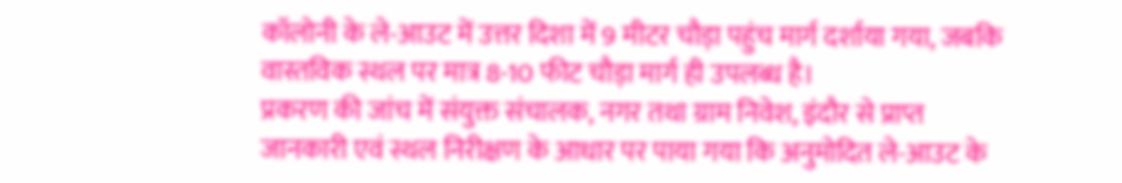कॉलोनी के ले-आउट में उत्तर दिशा में 9 मीटर चौड़ा पहुंच मार्ग दर्शाया गया, जबकि वास्तविक स्थल पर मात्र 8-10 फीट चौड़ा मार्ग ही उपलब्ध है।
प्रकरण की जांच में संयुक्त संचालक, नगर तथा ग्राम निवेश, इंदौर से प्राप्त जानकारी एवं स्थल निरीक्षण के आधार पर पाया गया कि अनुमोदित ले-आउट के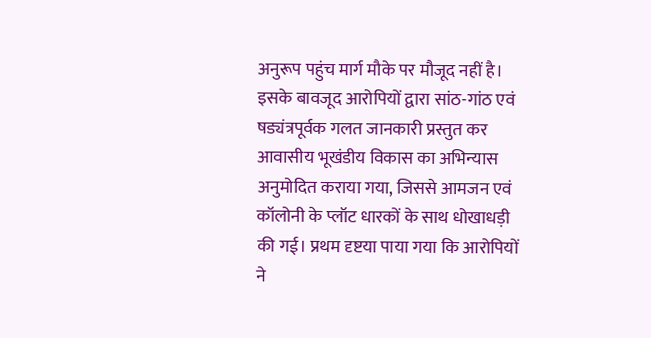अनुरूप पहुंच मार्ग मौके पर मौजूद नहीं है। इसके बावजूद आरोपियों द्वारा सांठ-गांठ एवं षड्यंत्रपूर्वक गलत जानकारी प्रस्तुत कर आवासीय भूखंडीय विकास का अभिन्यास अनुमोदित कराया गया, जिससे आमजन एवं कॉलोनी के प्लॉट धारकों के साथ धोखाधड़ी की गई। प्रथम दृष्टया पाया गया कि आरोपियों ने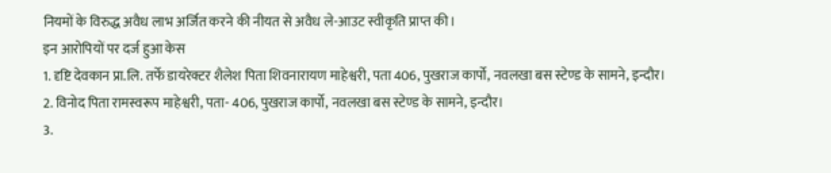नियमों के विरुद्ध अवैध लाभ अर्जित करने की नीयत से अवैध ले-आउट स्वीकृति प्राप्त की।
इन आरोपियों पर दर्ज हुआ केस
1. दृष्टि देवकान प्रा.लि. तर्फे डायरेक्टर शैलेश पिता शिवनारायण माहेश्वरी, पता 406, पुखराज कार्पो, नवलखा बस स्टेण्ड के सामने, इन्दौर।
2. विनोद पिता रामस्वरूप माहेश्वरी, पता- 406, पुखराज कार्पो, नवलखा बस स्टेण्ड के सामने, इन्दौर।
3.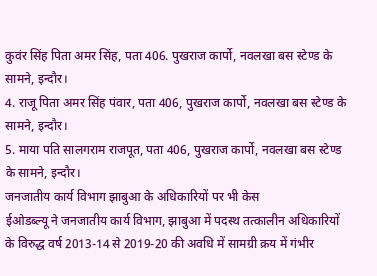कुवंर सिंह पिता अमर सिंह, पता 406. पुखराज कार्पो, नवलखा बस स्टेण्ड के सामने, इन्दौर।
4. राजू पिता अमर सिंह पंवार, पता 406, पुखराज कार्पो, नवलखा बस स्टेण्ड के सामने, इन्दौर।
5. माया पति सालगराम राजपूत, पता 406, पुखराज कार्पो, नवलखा बस स्टेण्ड के सामने, इन्दौर।
जनजातीय कार्य विभाग झाबुआ के अधिकारियों पर भी केस
ईओडब्ल्यू ने जनजातीय कार्य विभाग, झाबुआ में पदस्थ तत्कालीन अधिकारियों के विरुद्ध वर्ष 2013-14 से 2019-20 की अवधि में सामग्री क्रय में गंभीर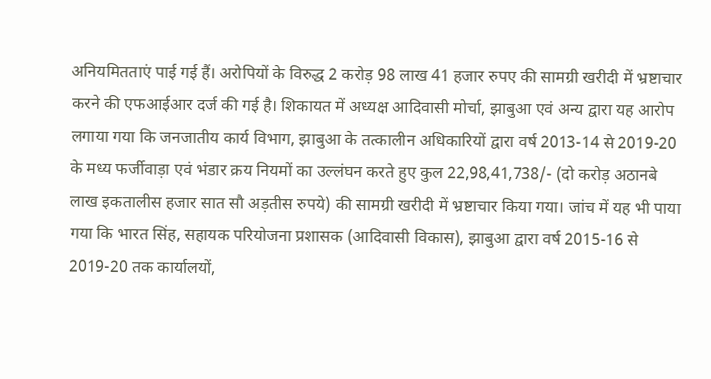अनियमितताएं पाई गई हैं। अरोपियों के विरुद्ध 2 करोड़ 98 लाख 41 हजार रुपए की सामग्री खरीदी में भ्रष्टाचार करने की एफआईआर दर्ज की गई है। शिकायत में अध्यक्ष आदिवासी मोर्चा, झाबुआ एवं अन्य द्वारा यह आरोप लगाया गया कि जनजातीय कार्य विभाग, झाबुआ के तत्कालीन अधिकारियों द्वारा वर्ष 2013-14 से 2019-20 के मध्य फर्जीवाड़ा एवं भंडार क्रय नियमों का उल्लंघन करते हुए कुल 22,98,41,738/- (दो करोड़ अठानबे लाख इकतालीस हजार सात सौ अड़तीस रुपये) की सामग्री खरीदी में भ्रष्टाचार किया गया। जांच में यह भी पाया गया कि भारत सिंह, सहायक परियोजना प्रशासक (आदिवासी विकास), झाबुआ द्वारा वर्ष 2015-16 से 2019-20 तक कार्यालयों,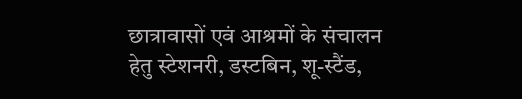छात्रावासों एवं आश्रमों के संचालन हेतु स्टेशनरी, डस्टबिन, शू-स्टैंड,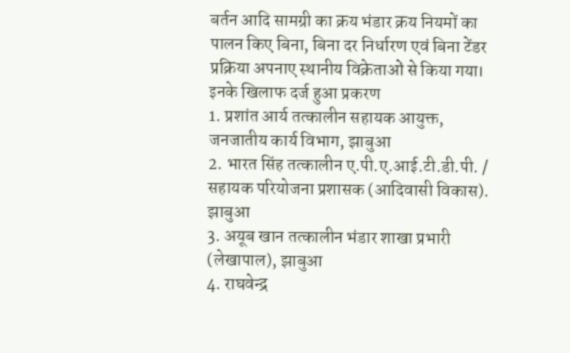बर्तन आदि सामग्री का क्रय भंडार क्रय नियमों का पालन किए बिना, बिना दर निर्धारण एवं बिना टेंडर प्रक्रिया अपनाए स्थानीय विक्रेताओं से किया गया।
इनके खिलाफ दर्ज हुआ प्रकरण
1. प्रशांत आर्य तत्कालीन सहायक आयुक्त, जनजातीय कार्य विभाग, झाबुआ
2. भारत सिंह तत्कालीन ए.पी.ए.आई.टी.डी.पी. / सहायक परियोजना प्रशासक (आदिवासी विकास). झाबुआ
3. अयूब खान तत्कालीन भंडार शाखा प्रभारी (लेखापाल), झाबुआ
4. राघवेन्द्र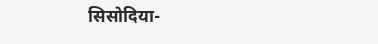सिसोदिया-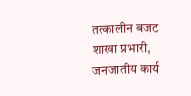तत्कालीन बजट शाखा प्रभारी, जनजातीय कार्य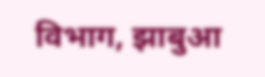विभाग, झाबुआ